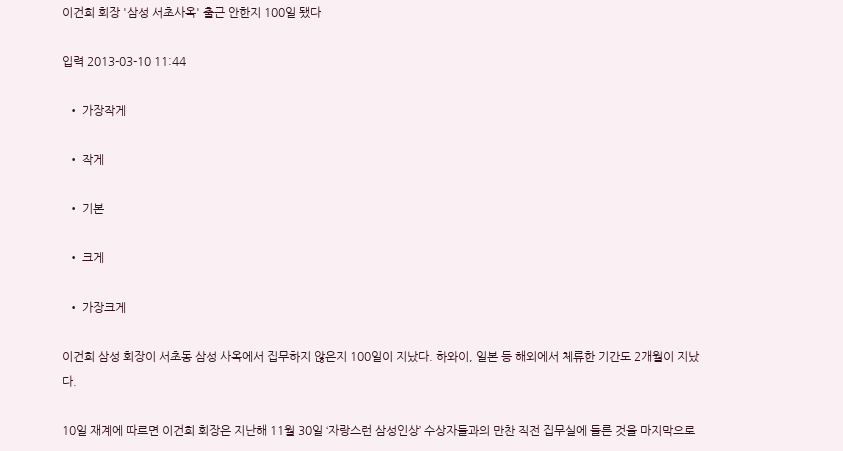이건희 회장 '삼성 서초사옥' 출근 안한지 100일 됐다

입력 2013-03-10 11:44

  • 가장작게

  • 작게

  • 기본

  • 크게

  • 가장크게

이건희 삼성 회장이 서초동 삼성 사옥에서 집무하지 않은지 100일이 지났다. 하와이, 일본 등 해외에서 체류한 기간도 2개월이 지났다.

10일 재계에 따르면 이건희 회장은 지난해 11월 30일 ‘자랑스런 삼성인상’ 수상자들과의 만찬 직전 집무실에 들른 것을 마지막으로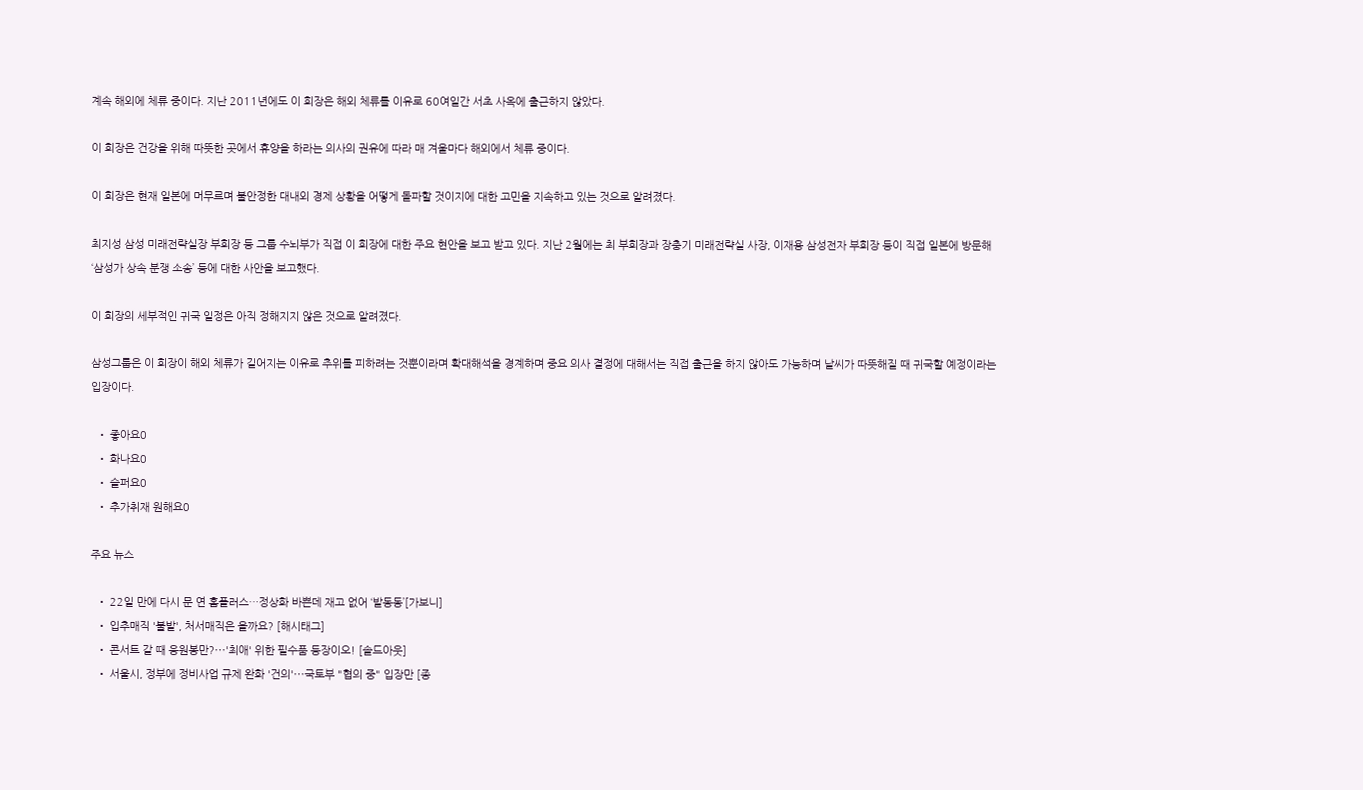계속 해외에 체류 중이다. 지난 2011년에도 이 회장은 해외 체류를 이유로 60여일간 서초 사옥에 출근하지 않았다.

이 회장은 건강을 위해 따뜻한 곳에서 휴양을 하라는 의사의 권유에 따라 매 겨울마다 해외에서 체류 중이다.

이 회장은 현재 일본에 머무르며 불안정한 대내외 경제 상황을 어떻게 돌파할 것이지에 대한 고민을 지속하고 있는 것으로 알려졌다.

최지성 삼성 미래전략실장 부회장 등 그룹 수뇌부가 직접 이 회장에 대한 주요 현안을 보고 받고 있다. 지난 2월에는 최 부회장과 장충기 미래전략실 사장, 이재용 삼성전자 부회장 등이 직접 일본에 방문해 ‘삼성가 상속 분쟁 소송’ 등에 대한 사안을 보고했다.

이 회장의 세부적인 귀국 일정은 아직 정해지지 않은 것으로 알려졌다.

삼성그룹은 이 회장이 해외 체류가 길어지는 이유로 추위를 피하려는 것뿐이라며 확대해석을 경계하며 중요 의사 결정에 대해서는 직접 출근을 하지 않아도 가능하며 날씨가 따뜻해질 때 귀국할 예정이라는 입장이다.

  • 좋아요0
  • 화나요0
  • 슬퍼요0
  • 추가취재 원해요0

주요 뉴스

  • 22일 만에 다시 문 연 홈플러스…정상화 바쁜데 재고 없어 ‘발동동’[가보니]
  • 입추매직 '불발', 처서매직은 올까요? [해시태그]
  • 콘서트 갈 때 응원봉만?⋯'최애' 위한 필수품 등장이오! [솔드아웃]
  • 서울시, 정부에 정비사업 규제 완화 '건의'⋯국토부 "협의 중" 입장만 [종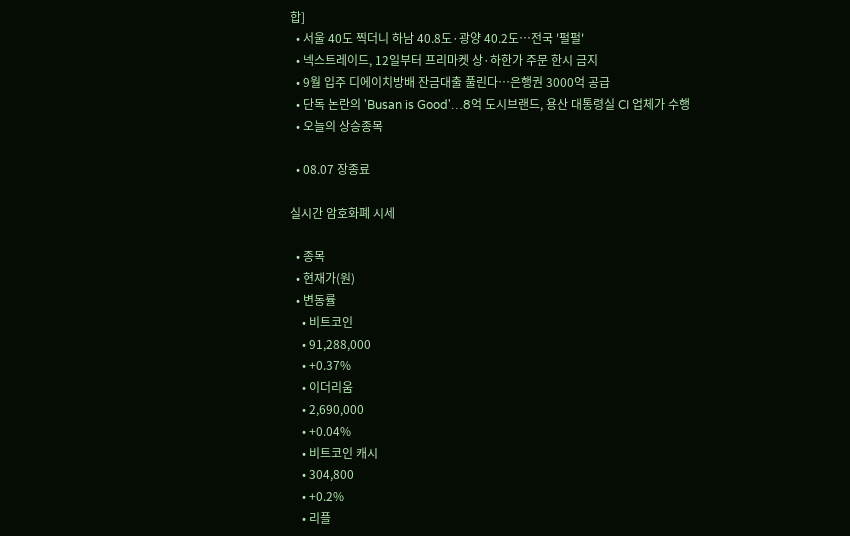합]
  • 서울 40도 찍더니 하남 40.8도·광양 40.2도…전국 '펄펄'
  • 넥스트레이드, 12일부터 프리마켓 상·하한가 주문 한시 금지
  • 9월 입주 디에이치방배 잔금대출 풀린다…은행권 3000억 공급
  • 단독 논란의 'Busan is Good'…8억 도시브랜드, 용산 대통령실 CI 업체가 수행
  • 오늘의 상승종목

  • 08.07 장종료

실시간 암호화폐 시세

  • 종목
  • 현재가(원)
  • 변동률
    • 비트코인
    • 91,288,000
    • +0.37%
    • 이더리움
    • 2,690,000
    • +0.04%
    • 비트코인 캐시
    • 304,800
    • +0.2%
    • 리플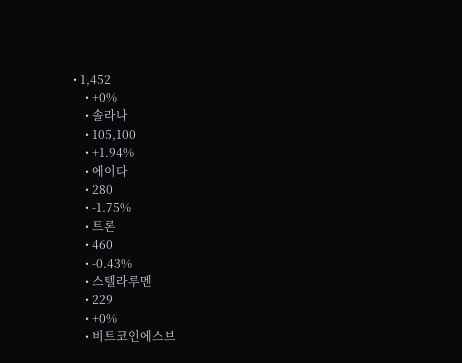• 1,452
    • +0%
    • 솔라나
    • 105,100
    • +1.94%
    • 에이다
    • 280
    • -1.75%
    • 트론
    • 460
    • -0.43%
    • 스텔라루멘
    • 229
    • +0%
    • 비트코인에스브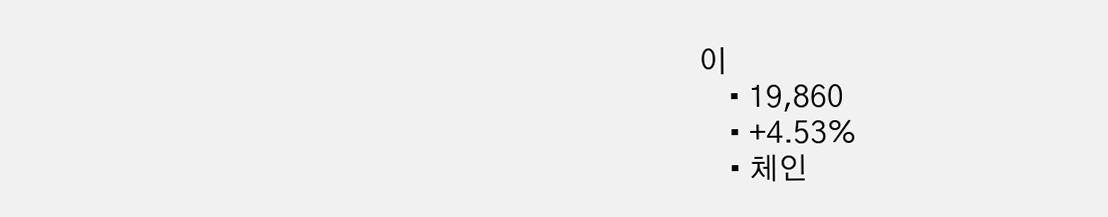이
    • 19,860
    • +4.53%
    • 체인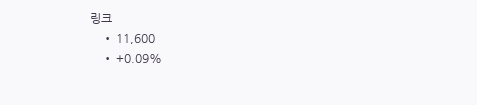링크
    • 11,600
    • +0.09%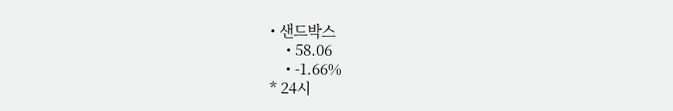• 샌드박스
    • 58.06
    • -1.66%
* 24시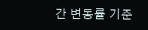간 변동률 기준